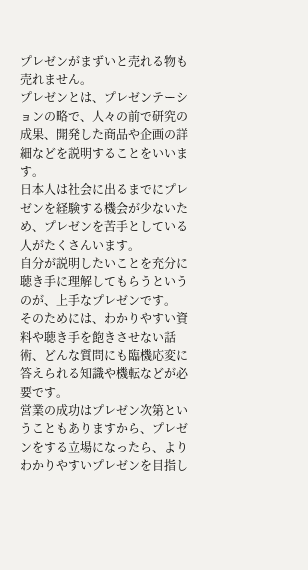プレゼンがまずいと売れる物も売れません。
プレゼンとは、プレゼンテーションの略で、人々の前で研究の成果、開発した商品や企画の詳細などを説明することをいいます。
日本人は社会に出るまでにプレゼンを経験する機会が少ないため、プレゼンを苦手としている人がたくさんいます。
自分が説明したいことを充分に聴き手に理解してもらうというのが、上手なプレゼンです。
そのためには、わかりやすい資料や聴き手を飽きさせない話術、どんな質問にも臨機応変に答えられる知識や機転などが必要です。
営業の成功はプレゼン次第ということもありますから、プレゼンをする立場になったら、よりわかりやすいプレゼンを目指し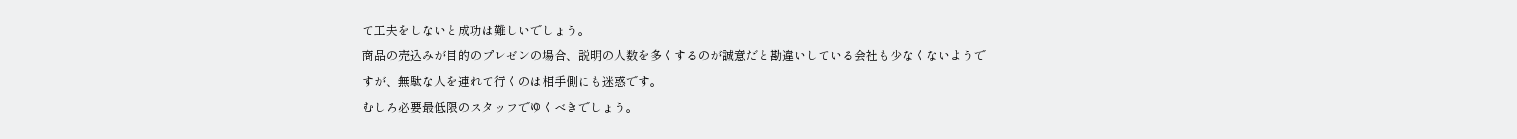て工夫をしないと成功は難しいでしょう。
商品の売込みが目的のプレゼンの場合、説明の人数を多くするのが誠意だと勘違いしている会社も少なくないようですが、無駄な人を連れて行くのは相手側にも迷惑です。
むしろ必要最低限のスタッフでゆくべきでしょう。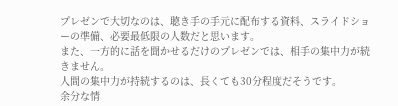プレゼンで大切なのは、聴き手の手元に配布する資料、スライドショーの準備、必要最低限の人数だと思います。
また、一方的に話を聞かせるだけのプレゼンでは、相手の集中力が続きません。
人間の集中力が持続するのは、長くても30分程度だそうです。
余分な情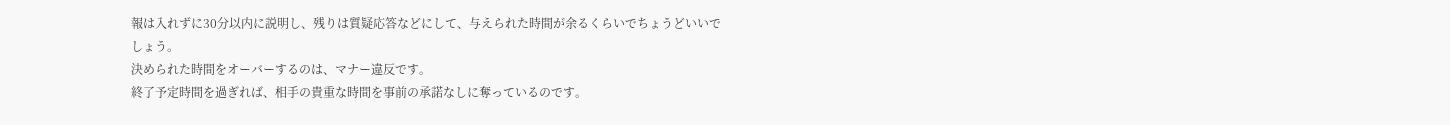報は入れずに30分以内に説明し、残りは質疑応答などにして、与えられた時間が余るくらいでちょうどいいでしょう。
決められた時間をオーバーするのは、マナー違反です。
終了予定時間を過ぎれば、相手の貴重な時間を事前の承諾なしに奪っているのです。